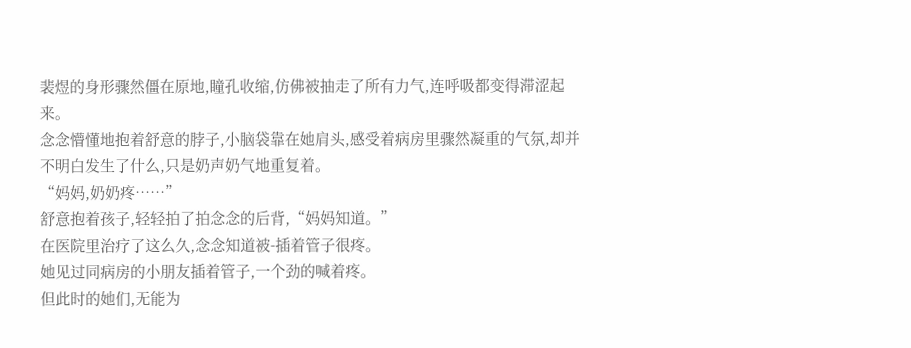裴煜的身形骤然僵在原地,瞳孔收缩,仿佛被抽走了所有力气,连呼吸都变得滞涩起来。
念念懵懂地抱着舒意的脖子,小脑袋靠在她肩头,感受着病房里骤然凝重的气氛,却并不明白发生了什么,只是奶声奶气地重复着。
“妈妈,奶奶疼……”
舒意抱着孩子,轻轻拍了拍念念的后背,“妈妈知道。”
在医院里治疗了这么久,念念知道被-插着管子很疼。
她见过同病房的小朋友插着管子,一个劲的喊着疼。
但此时的她们,无能为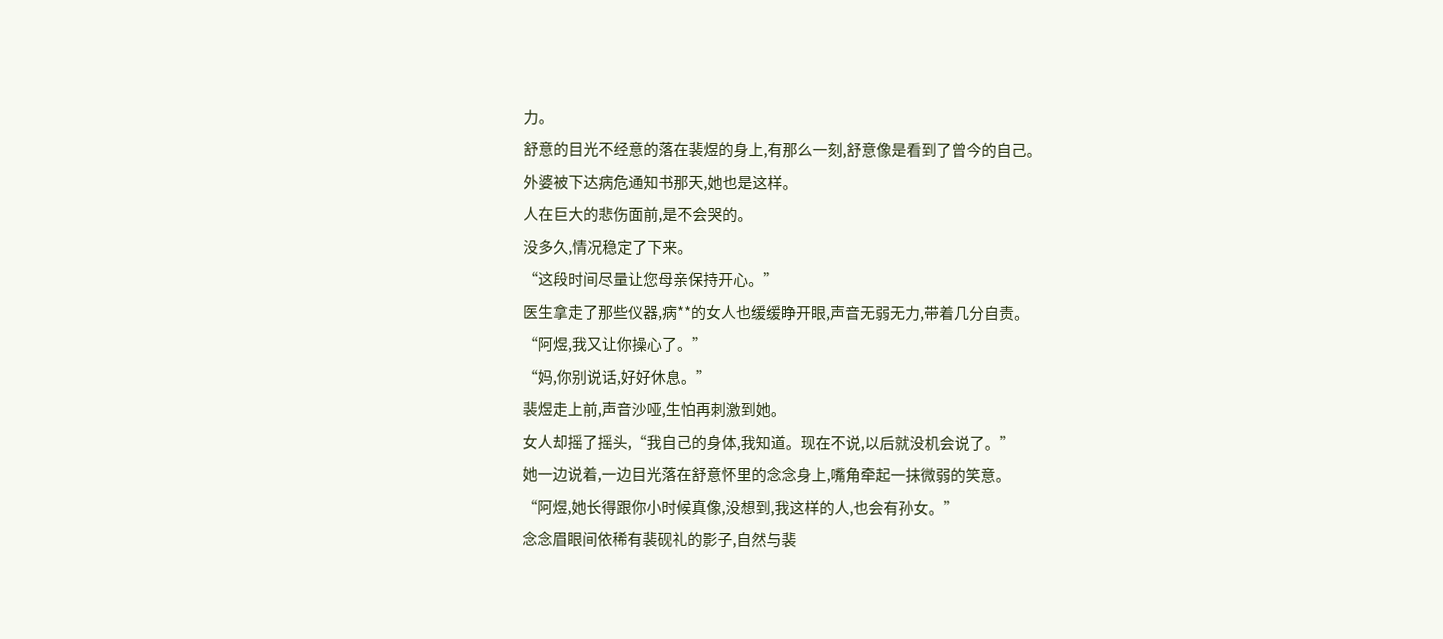力。
舒意的目光不经意的落在裴煜的身上,有那么一刻,舒意像是看到了曾今的自己。
外婆被下达病危通知书那天,她也是这样。
人在巨大的悲伤面前,是不会哭的。
没多久,情况稳定了下来。
“这段时间尽量让您母亲保持开心。”
医生拿走了那些仪器,病**的女人也缓缓睁开眼,声音无弱无力,带着几分自责。
“阿煜,我又让你操心了。”
“妈,你别说话,好好休息。”
裴煜走上前,声音沙哑,生怕再刺激到她。
女人却摇了摇头,“我自己的身体,我知道。现在不说,以后就没机会说了。”
她一边说着,一边目光落在舒意怀里的念念身上,嘴角牵起一抹微弱的笑意。
“阿煜,她长得跟你小时候真像,没想到,我这样的人,也会有孙女。”
念念眉眼间依稀有裴砚礼的影子,自然与裴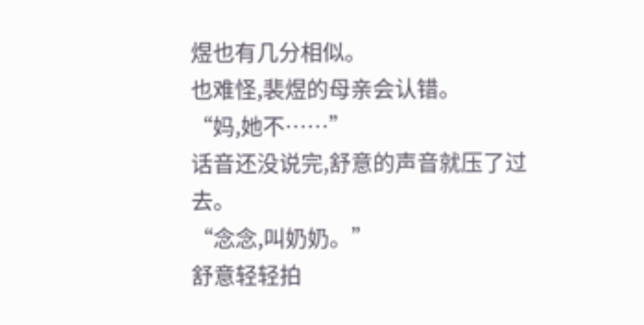煜也有几分相似。
也难怪,裴煜的母亲会认错。
“妈,她不……”
话音还没说完,舒意的声音就压了过去。
“念念,叫奶奶。”
舒意轻轻拍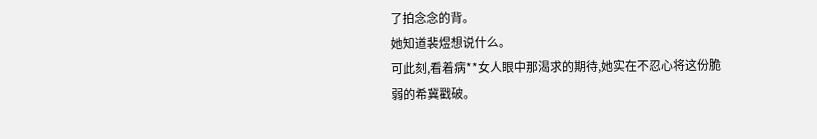了拍念念的背。
她知道裴煜想说什么。
可此刻,看着病**女人眼中那渴求的期待,她实在不忍心将这份脆弱的希冀戳破。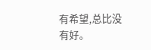有希望,总比没有好。